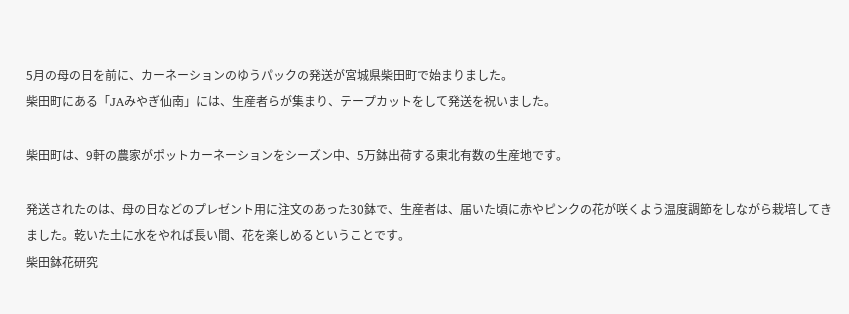5月の母の日を前に、カーネーションのゆうパックの発送が宮城県柴田町で始まりました。
柴田町にある「JAみやぎ仙南」には、生産者らが集まり、テープカットをして発送を祝いました。

柴田町は、9軒の農家がポットカーネーションをシーズン中、5万鉢出荷する東北有数の生産地です。

発送されたのは、母の日などのプレゼント用に注文のあった30鉢で、生産者は、届いた頃に赤やピンクの花が咲くよう温度調節をしながら栽培してきました。乾いた土に水をやれば長い間、花を楽しめるということです。
柴田鉢花研究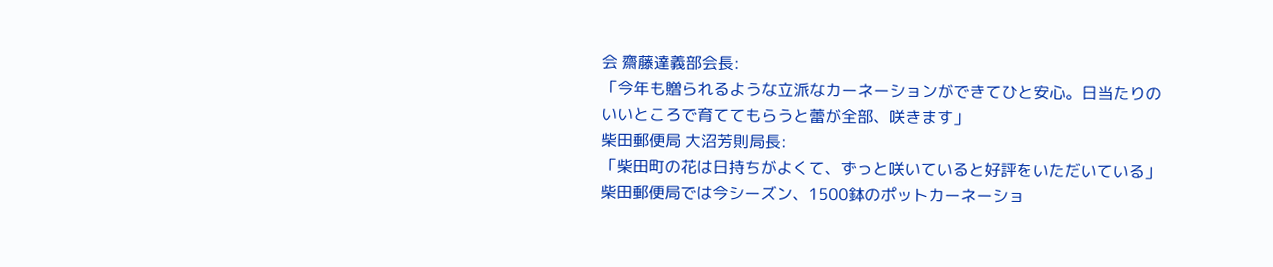会 齋藤達義部会長:
「今年も贈られるような立派なカーネーションができてひと安心。日当たりのいいところで育ててもらうと蕾が全部、咲きます」
柴田郵便局 大沼芳則局長:
「柴田町の花は日持ちがよくて、ずっと咲いていると好評をいただいている」
柴田郵便局では今シーズン、1500鉢のポットカーネーショ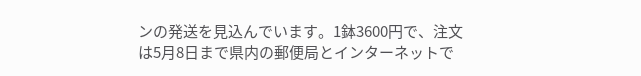ンの発送を見込んでいます。1鉢3600円で、注文は5月8日まで県内の郵便局とインターネットで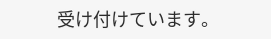受け付けています。